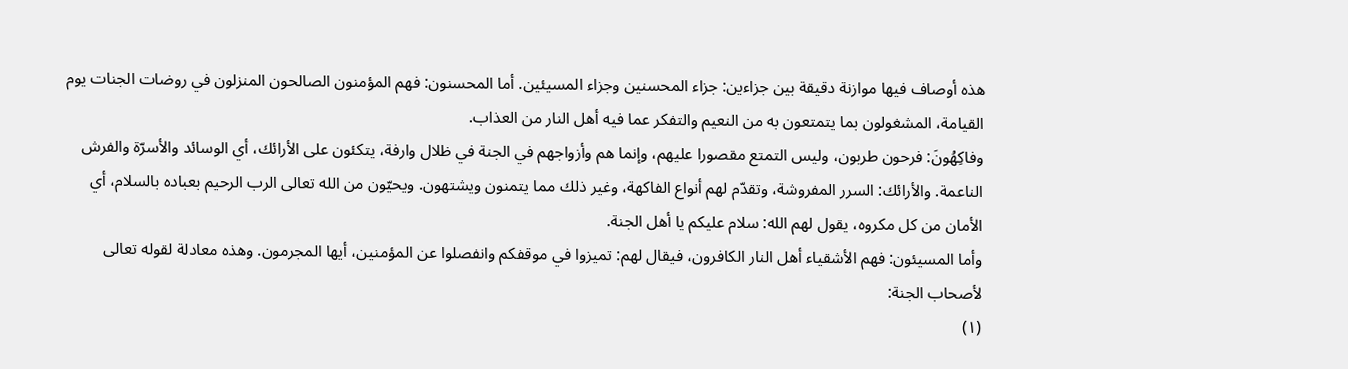هذه أوصاف فيها موازنة دقيقة بين جزاءين: جزاء المحسنين وجزاء المسيئين. أما المحسنون: فهم المؤمنون الصالحون المنزلون في روضات الجنات يوم القيامة، المشغولون بما يتمتعون به من النعيم والتفكر عما فيه أهل النار من العذاب.
وفاكِهُونَ: فرحون طربون، وليس التمتع مقصورا عليهم، وإنما هم وأزواجهم في الجنة في ظلال وارفة، يتكئون على الأرائك، أي الوسائد والأسرّة والفرش الناعمة. والأرائك: السرر المفروشة، وتقدّم لهم أنواع الفاكهة، وغير ذلك مما يتمنون ويشتهون. ويحيّون من الله تعالى الرب الرحيم بعباده بالسلام، أي الأمان من كل مكروه، يقول لهم الله: سلام عليكم يا أهل الجنة.
وأما المسيئون: فهم الأشقياء أهل النار الكافرون، فيقال لهم: تميزوا في موقفكم وانفصلوا عن المؤمنين، أيها المجرمون. وهذه معادلة لقوله تعالى لأصحاب الجنة:
(١)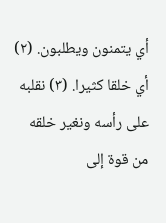أي يتمنون ويطلبون. (٢) أي خلقا كثيرا. (٣) نقلبه على رأسه ونغير خلقه من قوة إلى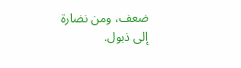ضعف، ومن نضارة إلى ذبول.